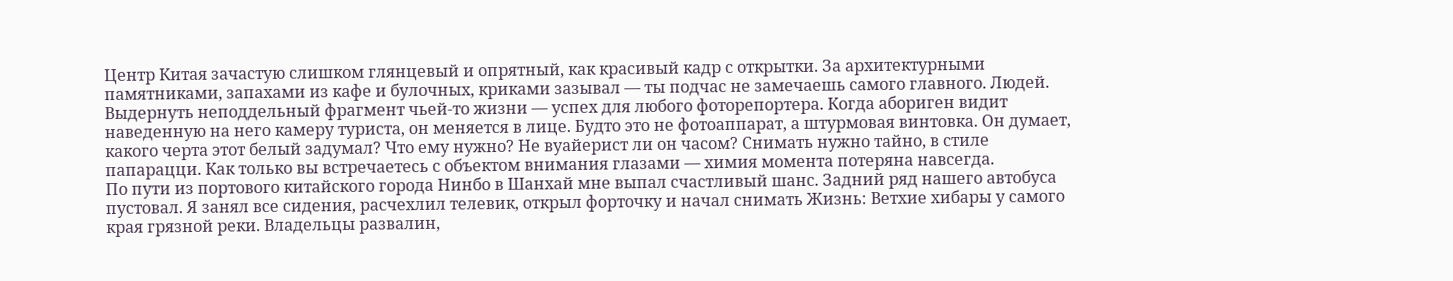Центр Китая зачастую слишком глянцевый и опрятный, как красивый кадр с открытки. За архитектурными памятниками, запахами из кафе и булочных, криками зазывал — ты подчас не замечаешь самого главного. Людей. Выдернуть неподдельный фрагмент чьей-то жизни — успех для любого фоторепортера. Когда абориген видит наведенную на него камеру туриста, он меняется в лице. Будто это не фотоаппарат, а штурмовая винтовка. Он думает, какого черта этот белый задумал? Что ему нужно? Не вуайерист ли он часом? Снимать нужно тайно, в стиле папарацци. Как только вы встречаетесь с объектом внимания глазами — химия момента потеряна навсегда.
По пути из портового китайского города Нинбо в Шанхай мне выпал счастливый шанс. Задний ряд нашего автобуса пустовал. Я занял все сидения, расчехлил телевик, открыл форточку и начал снимать Жизнь: Ветхие хибары у самого края грязной реки. Владельцы развалин,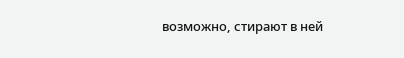возможно, стирают в ней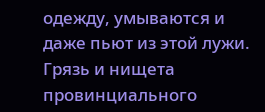одежду, умываются и даже пьют из этой лужи. Грязь и нищета провинциального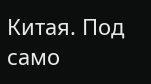Китая. Под само